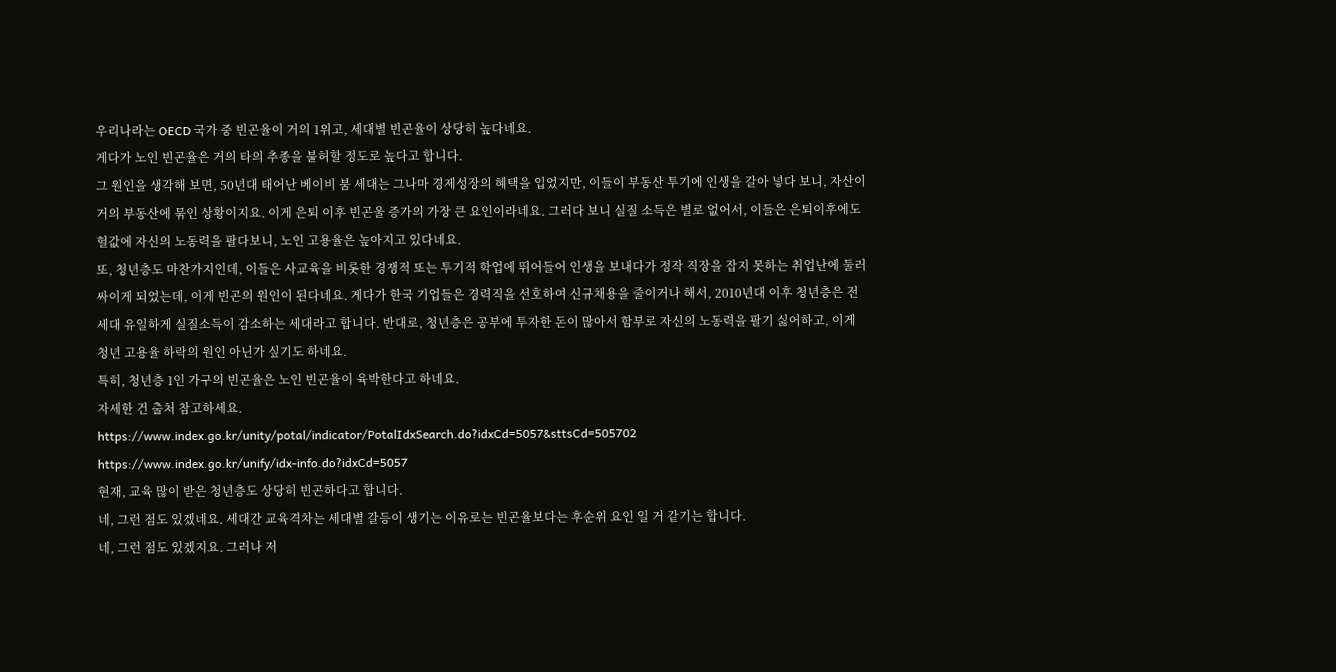우리나라는 OECD 국가 중 빈곤율이 거의 1위고, 세대별 빈곤율이 상당히 높다네요.
게다가 노인 빈곤율은 거의 타의 추종을 불허할 정도로 높다고 합니다.
그 원인을 생각해 보면, 50년대 태어난 베이비 붐 세대는 그나마 경제성장의 혜택을 입었지만, 이들이 부동산 투기에 인생을 갈아 넣다 보니, 자산이 거의 부동산에 묶인 상황이지요. 이게 은퇴 이후 빈곤울 증가의 가장 큰 요인이라네요. 그러다 보니 실질 소득은 별로 없어서, 이들은 은퇴이후에도 헐값에 자신의 노동력을 팔다보니, 노인 고용율은 높아지고 있다네요.
또, 청년층도 마찬가지인데, 이들은 사교육을 비롯한 경쟁적 또는 투기적 학업에 뛰어들어 인생을 보내다가 정작 직장을 잡지 못하는 취업난에 둘러싸이게 되었는데, 이게 빈곤의 원인이 된다네요. 게다가 한국 기업들은 경력직을 선호하여 신규채용을 줄이거나 해서, 2010년대 이후 청년층은 전세대 유일하게 실질소득이 감소하는 세대라고 합니다. 반대로, 청년층은 공부에 투자한 돈이 많아서 함부로 자신의 노동력을 팔기 싫어하고, 이게 청년 고용율 하락의 원인 아닌가 싶기도 하네요.
특히, 청년층 1인 가구의 빈곤율은 노인 빈곤율이 육박한다고 하네요.
자세한 건 출처 참고하세요.
https://www.index.go.kr/unity/potal/indicator/PotalIdxSearch.do?idxCd=5057&sttsCd=505702
https://www.index.go.kr/unify/idx-info.do?idxCd=5057
현재, 교육 많이 받은 청년층도 상당히 빈곤하다고 합니다.
네, 그런 점도 있겠네요. 세대간 교육격차는 세대별 갈등이 생기는 이유로는 빈곤율보다는 후순위 요인 일 거 같기는 합니다.
네, 그런 점도 있겠지요. 그러나 저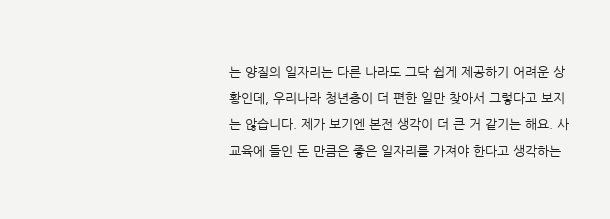는 양질의 일자리는 다른 나라도 그닥 쉽게 제공하기 어려운 상황인데, 우리나라 청년층이 더 편한 일만 찾아서 그렇다고 보지는 않습니다. 제가 보기엔 본전 생각이 더 큰 거 같기는 해요. 사교육에 들인 돈 만큼은 좋은 일자리를 가져야 한다고 생각하는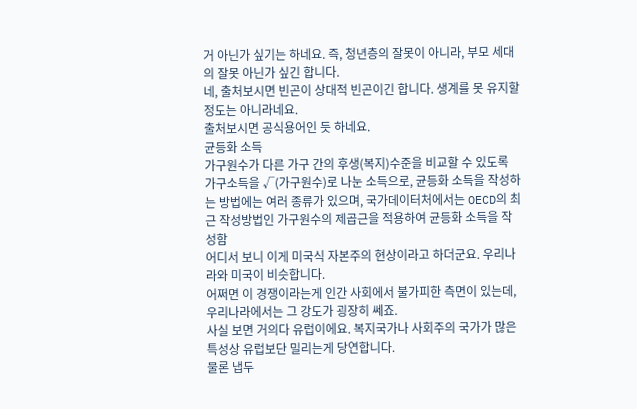거 아닌가 싶기는 하네요. 즉, 청년층의 잘못이 아니라, 부모 세대의 잘못 아닌가 싶긴 합니다.
네, 출처보시면 빈곤이 상대적 빈곤이긴 합니다. 생계를 못 유지할 정도는 아니라네요.
출처보시면 공식용어인 듯 하네요.
균등화 소득
가구원수가 다른 가구 간의 후생(복지)수준을 비교할 수 있도록 가구소득을 √(가구원수)로 나눈 소득으로, 균등화 소득을 작성하는 방법에는 여러 종류가 있으며, 국가데이터처에서는 OECD의 최근 작성방법인 가구원수의 제곱근을 적용하여 균등화 소득을 작성함
어디서 보니 이게 미국식 자본주의 현상이라고 하더군요. 우리나라와 미국이 비슷합니다.
어쩌면 이 경쟁이라는게 인간 사회에서 불가피한 측면이 있는데, 우리나라에서는 그 강도가 굉장히 쎄죠.
사실 보면 거의다 유럽이에요. 복지국가나 사회주의 국가가 많은 특성상 유럽보단 밀리는게 당연합니다.
물론 냅두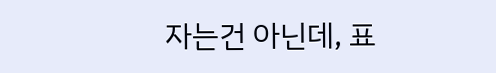자는건 아닌데, 표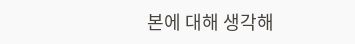본에 대해 생각해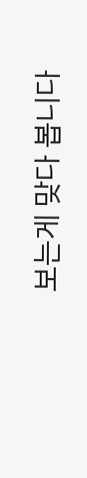보는게 맞다 봅니다